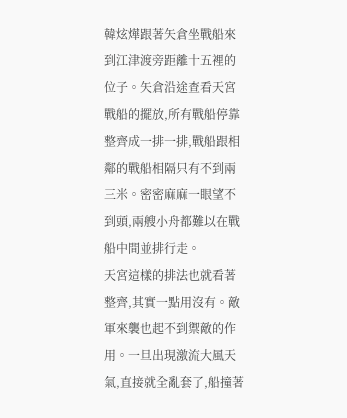韓炫燁跟著矢倉坐戰船來到江津渡旁距離十五裡的位子。矢倉沿途查看天宮戰船的擺放,所有戰船停靠整齊成一排一排,戰船跟相鄰的戰船相隔只有不到兩三米。密密麻麻一眼望不到頭,兩艘小舟都難以在戰船中間並排行走。
天宮這樣的排法也就看著整齊,其實一點用沒有。敵軍來襲也起不到禦敵的作用。一旦出現激流大風天氣,直接就全亂套了,船撞著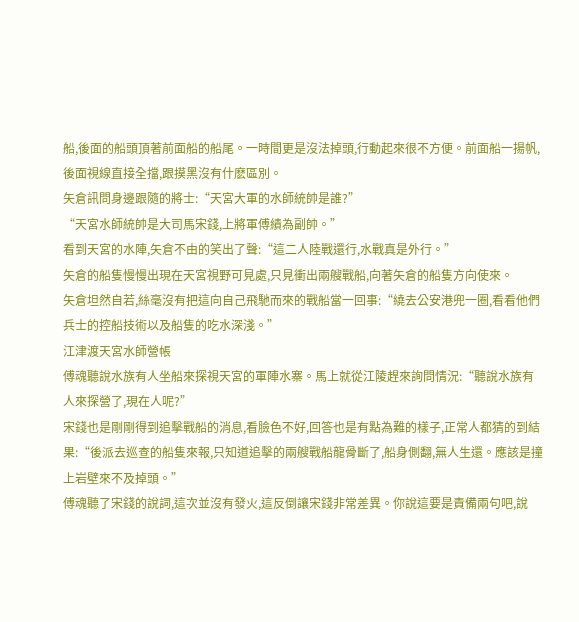船,後面的船頭頂著前面船的船尾。一時間更是沒法掉頭,行動起來很不方便。前面船一揚帆,後面視線直接全擋,跟摸黑沒有什麽區別。
矢倉訊問身邊跟隨的將士:“天宮大軍的水師統帥是誰?”
“天宮水師統帥是大司馬宋錢,上將軍傅績為副帥。”
看到天宮的水陣,矢倉不由的笑出了聲:“這二人陸戰還行,水戰真是外行。”
矢倉的船隻慢慢出現在天宮視野可見處,只見衝出兩艘戰船,向著矢倉的船隻方向使來。
矢倉坦然自若,絲毫沒有把這向自己飛馳而來的戰船當一回事:“繞去公安港兜一圈,看看他們兵士的控船技術以及船隻的吃水深淺。”
江津渡天宮水師營帳
傅魂聽說水族有人坐船來探視天宮的軍陣水寨。馬上就從江陵趕來詢問情況:“聽說水族有人來探營了,現在人呢?”
宋錢也是剛剛得到追擊戰船的消息,看臉色不好,回答也是有點為難的樣子,正常人都猜的到結果:“後派去巡查的船隻來報,只知道追擊的兩艘戰船龍骨斷了,船身側翻,無人生還。應該是撞上岩壁來不及掉頭。”
傅魂聽了宋錢的說詞,這次並沒有發火,這反倒讓宋錢非常差異。你說這要是責備兩句吧,說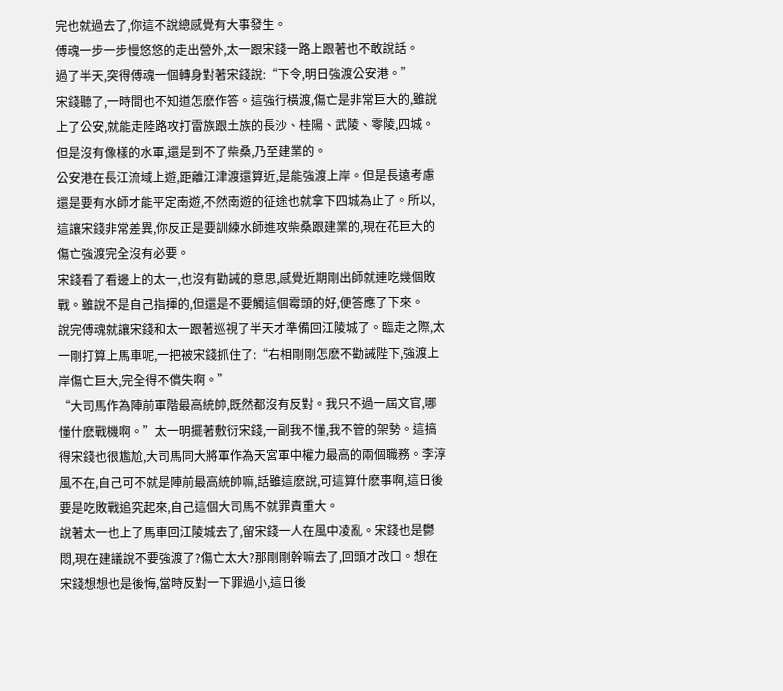完也就過去了,你這不說總感覺有大事發生。
傅魂一步一步慢悠悠的走出營外,太一跟宋錢一路上跟著也不敢說話。
過了半天,突得傅魂一個轉身對著宋錢說:“下令,明日強渡公安港。”
宋錢聽了,一時間也不知道怎麽作答。這強行橫渡,傷亡是非常巨大的,雖說上了公安,就能走陸路攻打雷族跟土族的長沙、桂陽、武陵、零陵,四城。但是沒有像樣的水軍,還是到不了柴桑,乃至建業的。
公安港在長江流域上遊,距離江津渡還算近,是能強渡上岸。但是長遠考慮還是要有水師才能平定南遊,不然南遊的征途也就拿下四城為止了。所以,這讓宋錢非常差異,你反正是要訓練水師進攻柴桑跟建業的,現在花巨大的傷亡強渡完全沒有必要。
宋錢看了看邊上的太一,也沒有勸誡的意思,感覺近期剛出師就連吃幾個敗戰。雖說不是自己指揮的,但還是不要觸這個霉頭的好,便答應了下來。
說完傅魂就讓宋錢和太一跟著巡視了半天才準備回江陵城了。臨走之際,太一剛打算上馬車呢,一把被宋錢抓住了:“右相剛剛怎麽不勸誡陛下,強渡上岸傷亡巨大,完全得不償失啊。”
“大司馬作為陣前軍階最高統帥,既然都沒有反對。我只不過一屆文官,哪懂什麽戰機啊。”太一明擺著敷衍宋錢,一副我不懂,我不管的架勢。這搞得宋錢也很尷尬,大司馬同大將軍作為天宮軍中權力最高的兩個職務。李淳風不在,自己可不就是陣前最高統帥嘛,話雖這麽說,可這算什麽事啊,這日後要是吃敗戰追究起來,自己這個大司馬不就罪責重大。
說著太一也上了馬車回江陵城去了,留宋錢一人在風中凌亂。宋錢也是鬱悶,現在建議說不要強渡了?傷亡太大?那剛剛幹嘛去了,回頭才改口。想在宋錢想想也是後悔,當時反對一下罪過小,這日後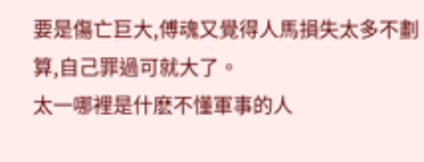要是傷亡巨大,傅魂又覺得人馬損失太多不劃算,自己罪過可就大了。
太一哪裡是什麽不懂軍事的人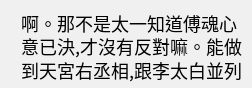啊。那不是太一知道傅魂心意已決,才沒有反對嘛。能做到天宮右丞相,跟李太白並列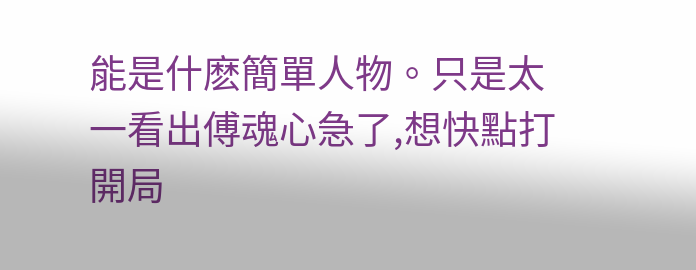能是什麽簡單人物。只是太一看出傅魂心急了,想快點打開局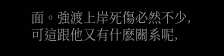面。強渡上岸死傷必然不少,可這跟他又有什麽關系呢,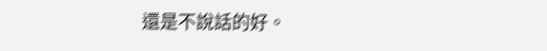還是不說話的好。